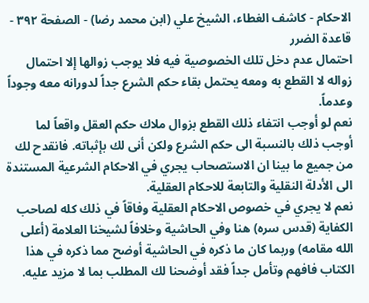الاحكام - كاشف الغطاء، الشيخ علي (ابن محمد رضا) - الصفحة ٣٩٢ - قاعدة الضرر
احتمال عدم دخل تلك الخصوصية فيه فلا يوجب زوالها إلا احتمال زواله لا القطع به ومعه يحتمل بقاء حكم الشرع جداً لدورانه معه وجوداً وعدماً.
نعم لو أوجب انتفاء ذلك القطع بزوال ملاك حكم العقل واقعاً لما أوجب ذلك بالنسبة الى حكم الشرع ولكن أنى لك بإثباته. فانقدح لك من جميع ما بينا ان الاستصحاب يجري في الاحكام الشرعية المستندة الى الأدلة النقلية والتابعة للاحكام العقلية.
نعم لا يجري في خصوص الاحكام العقلية وفاقاً في ذلك كله لصاحب الكفاية (قدس سره) هنا وفي الحاشية وخلافاً لشيخنا العلامة (أعلى الله مقامه) وربما كان ما ذكره في الحاشية أوضح مما ذكره في هذا الكتاب فافهم وتأمل جداً فقد أوضحنا لك المطلب بما لا مزيد عليه.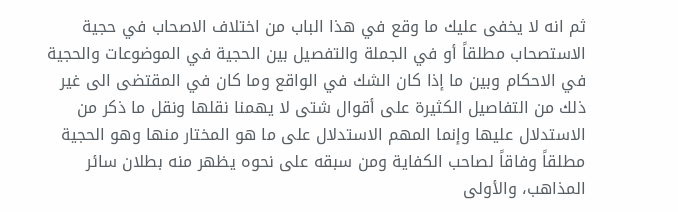ثم انه لا يخفى عليك ما وقع في هذا الباب من اختلاف الاصحاب في حجية الاستصحاب مطلقاً أو في الجملة والتفصيل بين الحجية في الموضوعات والحجية في الاحكام وبين ما إذا كان الشك في الواقع وما كان في المقتضى الى غير ذلك من التفاصيل الكثيرة على أقوال شتى لا يهمنا نقلها ونقل ما ذكر من الاستدلال عليها وإنما المهم الاستدلال على ما هو المختار منها وهو الحجية مطلقاً وفاقاً لصاحب الكفاية ومن سبقه على نحوه يظهر منه بطلان سائر المذاهب، والأولى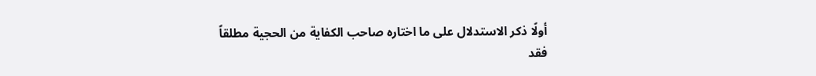أولًا ذكر الاستدلال على ما اختاره صاحب الكفاية من الحجية مطلقاً فقد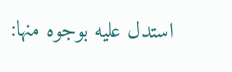استدل عليه بوجوه منها: